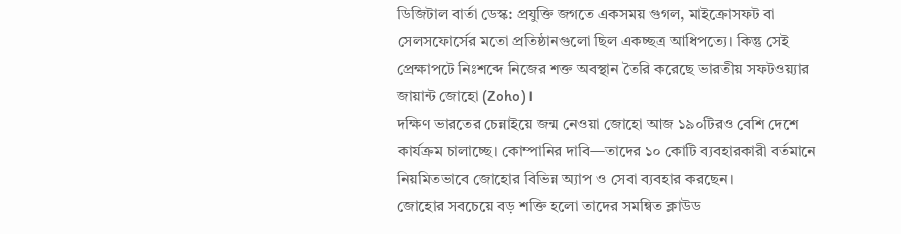ডিজিটাল বার্তা ডেস্ক: প্রযুক্তি জগতে একসময় গুগল, মাইক্রোসফট বা সেলসফোর্সের মতো প্রতিষ্ঠানগুলো ছিল একচ্ছত্র আধিপত্যে। কিন্তু সেই প্রেক্ষাপটে নিঃশব্দে নিজের শক্ত অবস্থান তৈরি করেছে ভারতীয় সফটওয়্যার জায়ান্ট জোহো (Zoho)।
দক্ষিণ ভারতের চেন্নাইয়ে জন্ম নেওয়া জোহো আজ ১৯০টিরও বেশি দেশে কার্যক্রম চালাচ্ছে। কোম্পানির দাবি—তাদের ১০ কোটি ব্যবহারকারী বর্তমানে নিয়মিতভাবে জোহোর বিভিন্ন অ্যাপ ও সেবা ব্যবহার করছেন।
জোহোর সবচেয়ে বড় শক্তি হলো তাদের সমন্বিত ক্লাউড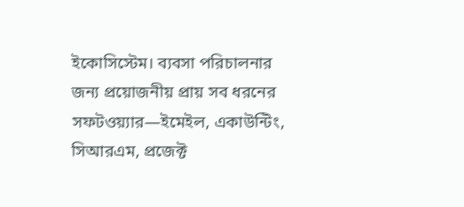ইকোসিস্টেম। ব্যবসা পরিচালনার জন্য প্রয়োজনীয় প্রায় সব ধরনের সফটওয়্যার—ইমেইল, একাউন্টিং, সিআরএম, প্রজেক্ট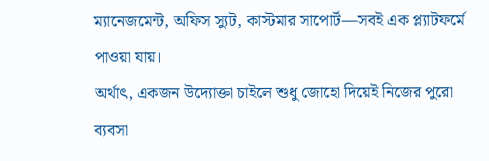ম্যানেজমেন্ট, অফিস স্যুট, কাস্টমার সাপোর্ট—সবই এক প্ল্যাটফর্মে পাওয়া যায়।
অর্থাৎ, একজন উদ্যোক্তা চাইলে শুধু জোহো দিয়েই নিজের পুরো ব্যবসা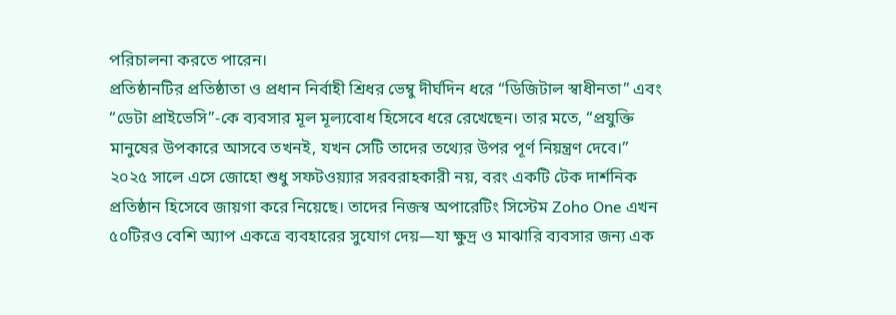পরিচালনা করতে পারেন।
প্রতিষ্ঠানটির প্রতিষ্ঠাতা ও প্রধান নির্বাহী শ্রিধর ভেম্বু দীর্ঘদিন ধরে “ডিজিটাল স্বাধীনতা” এবং “ডেটা প্রাইভেসি”-কে ব্যবসার মূল মূল্যবোধ হিসেবে ধরে রেখেছেন। তার মতে, “প্রযুক্তি মানুষের উপকারে আসবে তখনই, যখন সেটি তাদের তথ্যের উপর পূর্ণ নিয়ন্ত্রণ দেবে।”
২০২৫ সালে এসে জোহো শুধু সফটওয়্যার সরবরাহকারী নয়, বরং একটি টেক দার্শনিক প্রতিষ্ঠান হিসেবে জায়গা করে নিয়েছে। তাদের নিজস্ব অপারেটিং সিস্টেম Zoho One এখন ৫০টিরও বেশি অ্যাপ একত্রে ব্যবহারের সুযোগ দেয়—যা ক্ষুদ্র ও মাঝারি ব্যবসার জন্য এক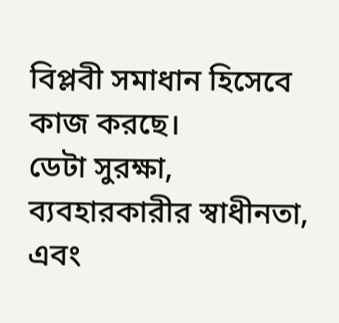বিপ্লবী সমাধান হিসেবে কাজ করছে।
ডেটা সুরক্ষা, ব্যবহারকারীর স্বাধীনতা, এবং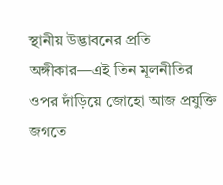স্থানীয় উদ্ভাবনের প্রতি অঙ্গীকার—এই তিন মূলনীতির ওপর দাঁড়িয়ে জোহো আজ প্রযুক্তি জগতে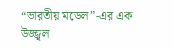“ভারতীয় মডেল”-এর এক উজ্জ্বল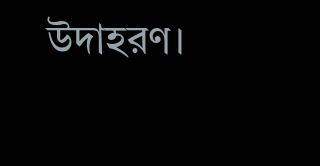উদাহরণ।